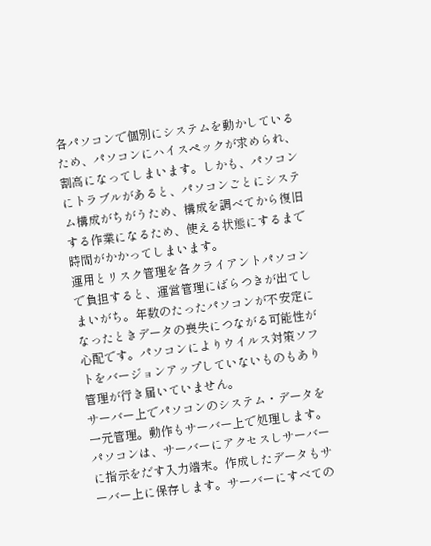各パソコンで個別にシステムを動かしているため、パソコンにハイスペックが求められ、割高になってしまいます。しかも、パソコンにトラブルがあると、パソコンごとにシステム構成がちがうため、構成を調べてから復旧する作業になるため、使える状態にするまで時間がかかってしまいます。
運用とリスク管理を各クライアントパソコンで負担すると、運営管理にばらつきが出てしまいがち。年数のたったパソコンが不安定になったときデータの喪失につながる可能性が心配です。パソコンによりウイルス対策ソフトをバージョンアップしていないものもあり管理が行き届いていません。
サーバー上でパソコンのシステム・データを一元管理。動作もサーバー上で処理します。パソコンは、サーバーにアクセスしサーバーに指示をだす入力端末。作成したデータもサーバー上に保存します。サーバーにすべての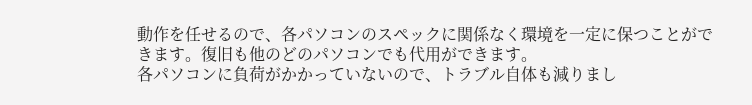動作を任せるので、各パソコンのスペックに関係なく環境を一定に保つことができます。復旧も他のどのパソコンでも代用ができます。
各パソコンに負荷がかかっていないので、トラブル自体も減りまし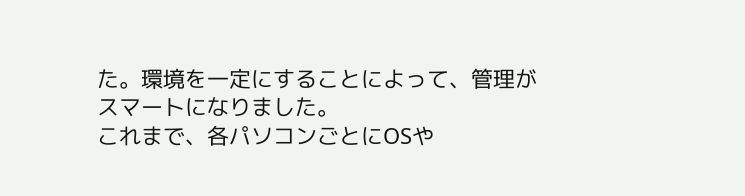た。環境を一定にすることによって、管理がスマートになりました。
これまで、各パソコンごとにOSや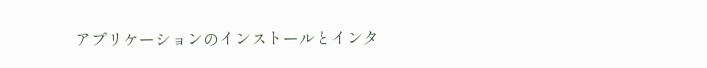アプリケーションのインストールとインタ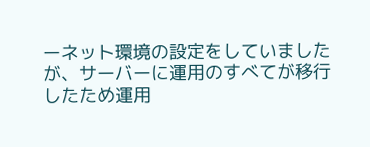ーネット環境の設定をしていましたが、サーバーに運用のすべてが移行したため運用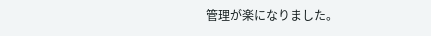管理が楽になりました。